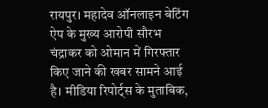रायपुर। महादेव ऑनलाइन बेटिंग ऐप के मुख्य आरोपी सौरभ चंद्राकर को ओमान में गिरफ्तार किए जाने की खबर सामने आई है। मीडिया रिपोर्ट्स के मुताबिक,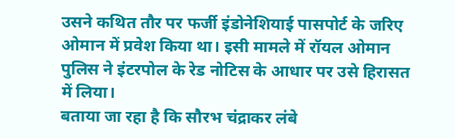उसने कथित तौर पर फर्जी इंडोनेशियाई पासपोर्ट के जरिए ओमान में प्रवेश किया था। इसी मामले में रॉयल ओमान पुलिस ने इंटरपोल के रेड नोटिस के आधार पर उसे हिरासत में लिया।
बताया जा रहा है कि सौरभ चंद्राकर लंबे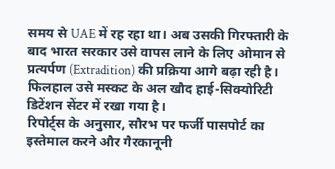समय से UAE में रह रहा था। अब उसकी गिरफ्तारी के बाद भारत सरकार उसे वापस लाने के लिए ओमान से प्रत्यर्पण (Extradition) की प्रक्रिया आगे बढ़ा रही है। फिलहाल उसे मस्कट के अल खौद हाई-सिक्योरिटी डिटेंशन सेंटर में रखा गया है।
रिपोर्ट्स के अनुसार, सौरभ पर फर्जी पासपोर्ट का इस्तेमाल करने और गैरकानूनी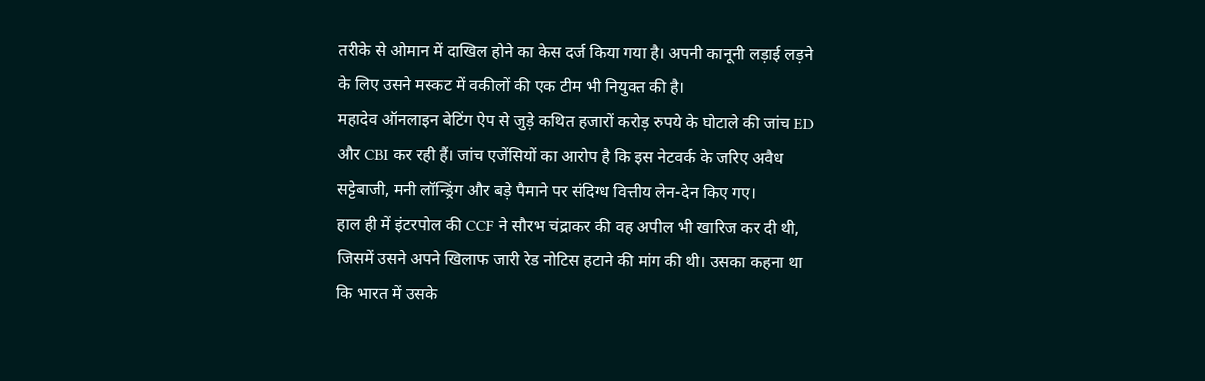तरीके से ओमान में दाखिल होने का केस दर्ज किया गया है। अपनी कानूनी लड़ाई लड़ने के लिए उसने मस्कट में वकीलों की एक टीम भी नियुक्त की है।
महादेव ऑनलाइन बेटिंग ऐप से जुड़े कथित हजारों करोड़ रुपये के घोटाले की जांच ED और CBI कर रही हैं। जांच एजेंसियों का आरोप है कि इस नेटवर्क के जरिए अवैध सट्टेबाजी, मनी लॉन्ड्रिंग और बड़े पैमाने पर संदिग्ध वित्तीय लेन-देन किए गए।
हाल ही में इंटरपोल की CCF ने सौरभ चंद्राकर की वह अपील भी खारिज कर दी थी, जिसमें उसने अपने खिलाफ जारी रेड नोटिस हटाने की मांग की थी। उसका कहना था कि भारत में उसके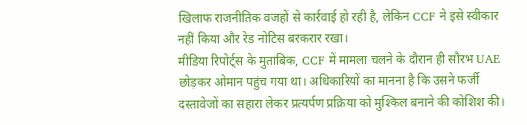खिलाफ राजनीतिक वजहों से कार्रवाई हो रही है, लेकिन CCF ने इसे स्वीकार नहीं किया और रेड नोटिस बरकरार रखा।
मीडिया रिपोर्ट्स के मुताबिक, CCF में मामला चलने के दौरान ही सौरभ UAE छोड़कर ओमान पहुंच गया था। अधिकारियों का मानना है कि उसने फर्जी दस्तावेजों का सहारा लेकर प्रत्यर्पण प्रक्रिया को मुश्किल बनाने की कोशिश की।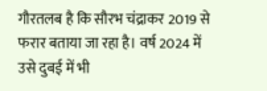गौरतलब है कि सौरभ चंद्राकर 2019 से फरार बताया जा रहा है। वर्ष 2024 में उसे दुबई में भी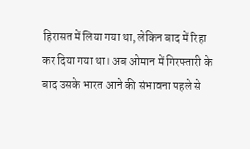हिरासत में लिया गया था, लेकिन बाद में रिहा कर दिया गया था। अब ओमान में गिरफ्तारी के बाद उसके भारत आने की संभावना पहले से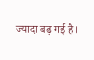ज्यादा बढ़ गई है।